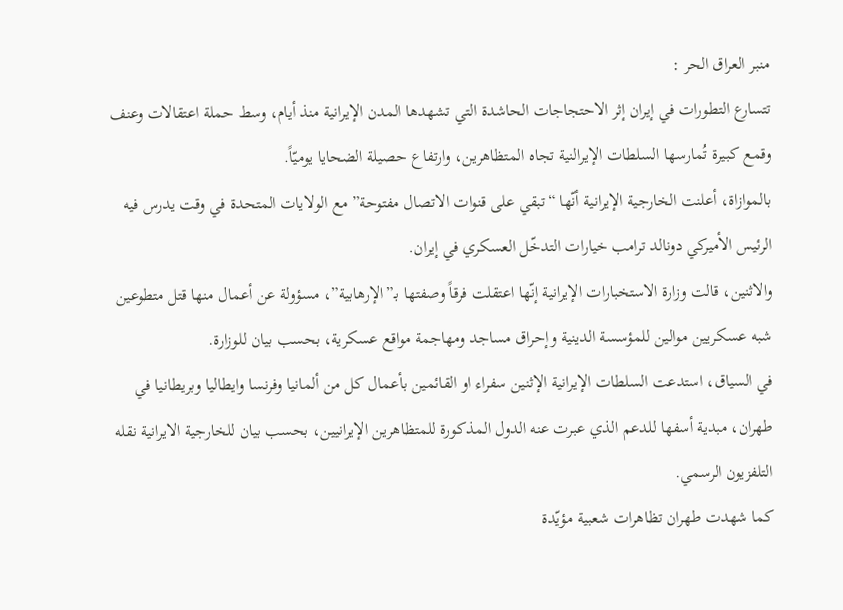منبر العراق الحر :
تتسارع التطورات في إيران إثر الاحتجاجات الحاشدة التي تشهدها المدن الإيرانية منذ أيام، وسط حملة اعتقالات وعنف وقمع كبيرة تُمارسها السلطات الإيرالنية تجاه المتظاهرين، وارتفاع حصيلة الضحايا يوميّاً.
بالموازاة، أعلنت الخارجية الإيرانية أنّها “تبقي على قنوات الاتصال مفتوحة” مع الولايات المتحدة في وقت يدرس فيه الرئيس الأميركي دونالد ترامب خيارات التدخّل العسكري في إيران.
والاثنين، قالت وزارة الاستخبارات الإيرانية إنّها اعتقلت فرقاً وصفتها بـ”الإرهابية”، مسؤولة عن أعمال منها قتل متطوعين شبه عسكريين موالين للمؤسسة الدينية وإحراق مساجد ومهاجمة مواقع عسكرية، بحسب بيان للوزارة.
في السياق، استدعت السلطات الإيرانية الإثنين سفراء او القائمين بأعمال كل من ألمانيا وفرنسا وايطاليا وبريطانيا في طهران، مبدية أسفها للدعم الذي عبرت عنه الدول المذكورة للمتظاهرين الإيرانيين، بحسب بيان للخارجية الايرانية نقله التلفزيون الرسمي.
كما شهدت طهران تظاهرات شعبية مؤيّدة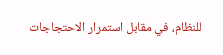للنظام، في مقابل استمرار الاحتجاجات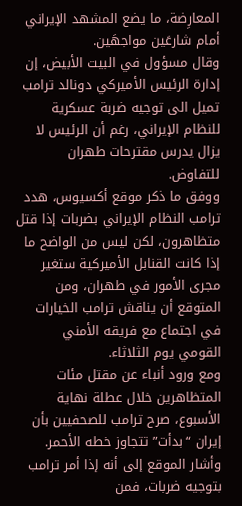المعارِضة، ما يضع المشهد الإيراني أمام شارعَين مواجهَين.
وقال مسؤول في البيت الأبيض، إن إدارة الرئيس الأميركي دونالد ترامب تميل الى توجيه ضربة عسكرية للنظام الإيراني، رغم أن الرئيس لا يزال يدرس مقترحات طهران للتفاوض.
ووفق ما ذكر موقع أكسيوس، هدد ترامب النظام الإيراني بضربات إذا قتل متظاهرون، لكن ليس من الواضح ما إذا كانت القنابل الأميركية ستغير مجرى الأمور في طهران، ومن المتوقع أن يناقش ترامب الخيارات في اجتماع مع فريقه الأمني القومي يوم الثلاثاء.
ومع ورود أنباء عن مقتل مئات المتظاهرين خلال عطلة نهاية الأسبوع، صرح ترامب للصحفيين بأن إيران “بدأت” تتجاوز خطه الأحمر.
وأشار الموقع إلى أنه إذا أمر ترامب بتوجيه ضربات، فمن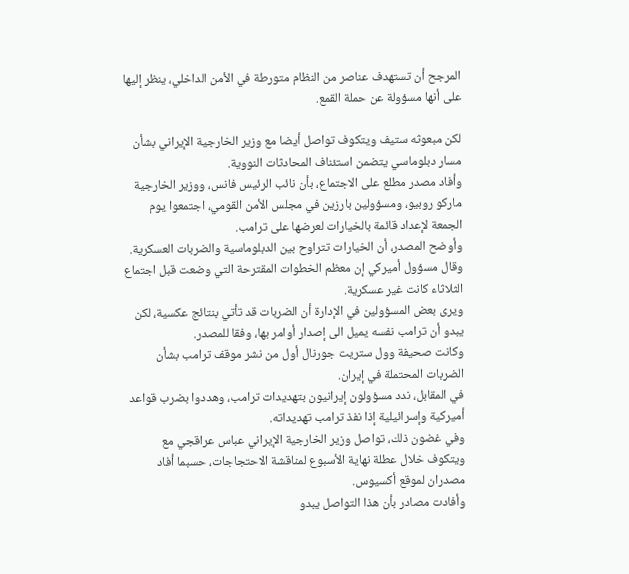المرجح أن تستهدف عناصر من النظام متورطة في الأمن الداخلي، ينظر إليها على أنها مسؤولة عن حملة القمع.

لكن مبعوثه ستيف ويتكوف تواصل أيضا مع وزير الخارجية الإيراني بشأن مسار دبلوماسي يتضمن استئناف المحادثات النووية.
وأفاد مصدر مطلع على الاجتماع، بأن نائب الرئيس فانس، ووزير الخارجية ماركو روبيو، ومسؤولين بارزين في مجلس الأمن القومي، اجتمعوا يوم الجمعة لإعداد قائمة بالخيارات لعرضها على ترامب.
وأوضح المصدر، أن الخيارات تتراوح بين الدبلوماسية والضربات العسكرية.
وقال مسؤول أميركي إن معظم الخطوات المقترحة التي وضعت قبل اجتماع الثلاثاء كانت غير عسكرية.
ويرى بعض المسؤولين في الإدارة أن الضربات قد تأتي بنتائج عكسية، لكن يبدو أن ترامب نفسه يميل الى إصدار أوامر بها، وفقا للمصدر.
وكانت صحيفة وول ستريت جورنال أول من نشر موقف ترامب بشأن الضربات المحتملة في إيران.
في المقابل، ندد مسؤولون إيرانيون بتهديدات ترامب، وهددوا بضرب قواعد أميركية وإسرائيلية إذا نفذ ترامب تهديداته.
وفي غضون ذلك، تواصل وزير الخارجية الإيراني عباس عراقجي مع ويتكوف خلال عطلة نهاية الأسبوع لمناقشة الاحتجاجات، حسبما أفاد مصدران لموقع أكسيوس.
وأفادت مصادر بأن هذا التواصل يبدو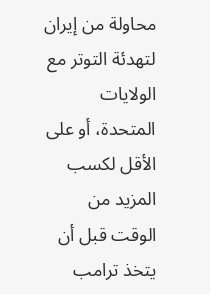محاولة من إيران لتهدئة التوتر مع الولايات المتحدة، أو على الأقل لكسب المزيد من الوقت قبل أن يتخذ ترامب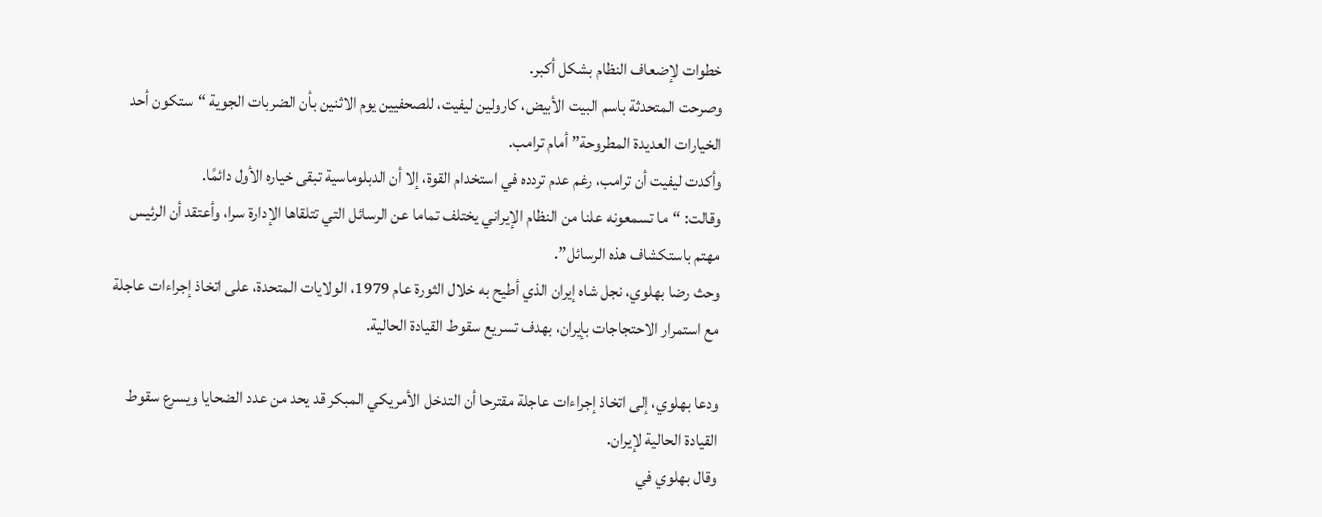خطوات لإضعاف النظام بشكل أكبر.
وصرحت المتحدثة باسم البيت الأبيض، كارولين ليفيت، للصحفيين يوم الاثنين بأن الضربات الجوية “ستكون أحد الخيارات العديدة المطروحة” أمام ترامب.
وأكدت ليفيت أن ترامب، رغم عدم تردده في استخدام القوة، إلا أن الدبلوماسية تبقى خياره الأول دائمًا.
وقالت: “ما تسمعونه علنا من النظام الإيراني يختلف تماما عن الرسائل التي تتلقاها الإدارة سرا، وأعتقد أن الرئيس مهتم باستكشاف هذه الرسائل”.
وحث رضا بهلوي، نجل شاه إيران الذي أطيح به خلال الثورة عام 1979، الولايات المتحدة، على اتخاذ إجراءات عاجلة مع استمرار الاحتجاجات بإيران، بهدف تسريع سقوط القيادة الحالية.

ودعا بهلوي، إلى اتخاذ إجراءات عاجلة مقترحا أن التدخل الأمريكي المبكر قد يحد من عدد الضحايا ويسرع سقوط القيادة الحالية لإيران.
وقال بهلوي في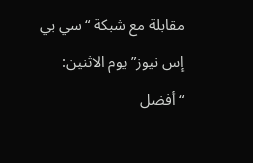مقابلة مع شبكة “سي بي إس نيوز” يوم الاثنين: “أفضل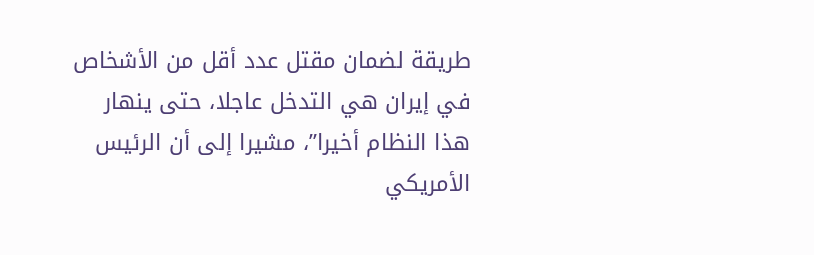طريقة لضمان مقتل عدد أقل من الأشخاص في إيران هي التدخل عاجلا، حتى ينهار هذا النظام أخيرا”، مشيرا إلى أن الرئيس الأمريكي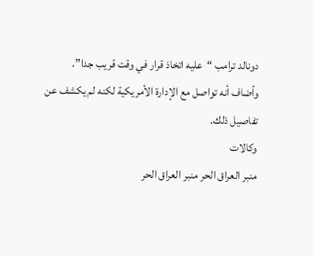دونالد ترامب “عليه اتخاذ قرار في وقت قريب جدا”.
وأضاف أنه تواصل مع الإدارة الأمريكية لكنه لم يكشف عن تفاصيل ذلك.
وكالات
منبر العراق الحر منبر العراق الحر